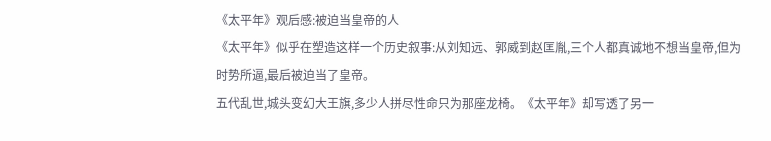《太平年》观后感:被迫当皇帝的人
《太平年》似乎在塑造这样一个历史叙事:从刘知远、郭威到赵匡胤,三个人都真诚地不想当皇帝,但为时势所逼,最后被迫当了皇帝。
五代乱世,城头变幻大王旗,多少人拼尽性命只为那座龙椅。《太平年》却写透了另一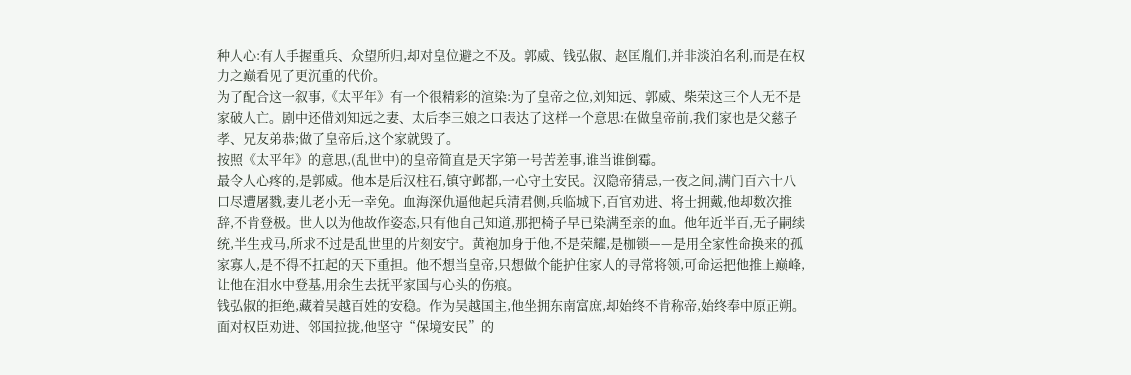种人心:有人手握重兵、众望所归,却对皇位避之不及。郭威、钱弘俶、赵匡胤们,并非淡泊名利,而是在权力之巅看见了更沉重的代价。
为了配合这一叙事,《太平年》有一个很精彩的渲染:为了皇帝之位,刘知远、郭威、柴荣这三个人无不是家破人亡。剧中还借刘知远之妻、太后李三娘之口表达了这样一个意思:在做皇帝前,我们家也是父慈子孝、兄友弟恭;做了皇帝后,这个家就毁了。
按照《太平年》的意思,(乱世中)的皇帝简直是天字第一号苦差事,谁当谁倒霉。
最令人心疼的,是郭威。他本是后汉柱石,镇守邺都,一心守土安民。汉隐帝猜忌,一夜之间,满门百六十八口尽遭屠戮,妻儿老小无一幸免。血海深仇逼他起兵清君侧,兵临城下,百官劝进、将士拥戴,他却数次推辞,不肯登极。世人以为他故作姿态,只有他自己知道,那把椅子早已染满至亲的血。他年近半百,无子嗣续统,半生戎马,所求不过是乱世里的片刻安宁。黄袍加身于他,不是荣耀,是枷锁——是用全家性命换来的孤家寡人,是不得不扛起的天下重担。他不想当皇帝,只想做个能护住家人的寻常将领,可命运把他推上巅峰,让他在泪水中登基,用余生去抚平家国与心头的伤痕。
钱弘俶的拒绝,藏着吴越百姓的安稳。作为吴越国主,他坐拥东南富庶,却始终不肯称帝,始终奉中原正朔。面对权臣劝进、邻国拉拢,他坚守“保境安民”的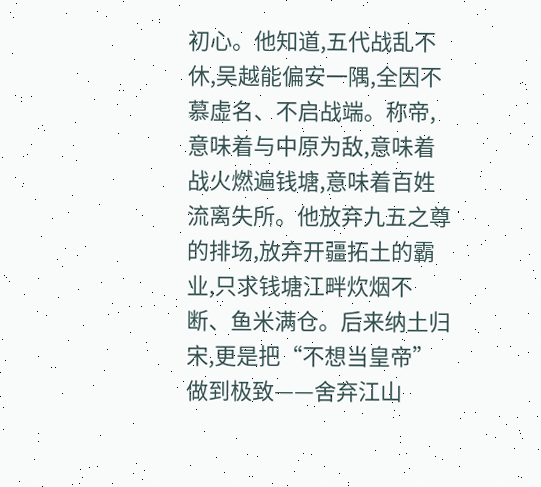初心。他知道,五代战乱不休,吴越能偏安一隅,全因不慕虚名、不启战端。称帝,意味着与中原为敌,意味着战火燃遍钱塘,意味着百姓流离失所。他放弃九五之尊的排场,放弃开疆拓土的霸业,只求钱塘江畔炊烟不断、鱼米满仓。后来纳土归宋,更是把“不想当皇帝”做到极致——舍弃江山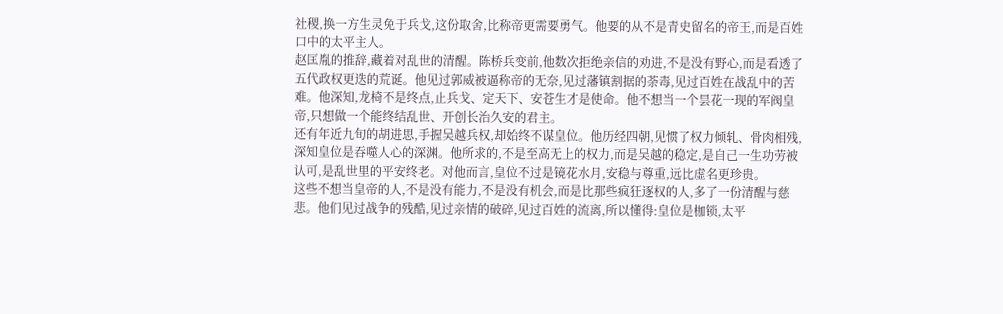社稷,换一方生灵免于兵戈,这份取舍,比称帝更需要勇气。他要的从不是青史留名的帝王,而是百姓口中的太平主人。
赵匡胤的推辞,藏着对乱世的清醒。陈桥兵变前,他数次拒绝亲信的劝进,不是没有野心,而是看透了五代政权更迭的荒诞。他见过郭威被逼称帝的无奈,见过藩镇割据的荼毒,见过百姓在战乱中的苦难。他深知,龙椅不是终点,止兵戈、定天下、安苍生才是使命。他不想当一个昙花一现的军阀皇帝,只想做一个能终结乱世、开创长治久安的君主。
还有年近九旬的胡进思,手握吴越兵权,却始终不谋皇位。他历经四朝,见惯了权力倾轧、骨肉相残,深知皇位是吞噬人心的深渊。他所求的,不是至高无上的权力,而是吴越的稳定,是自己一生功劳被认可,是乱世里的平安终老。对他而言,皇位不过是镜花水月,安稳与尊重,远比虚名更珍贵。
这些不想当皇帝的人,不是没有能力,不是没有机会,而是比那些疯狂逐权的人,多了一份清醒与慈悲。他们见过战争的残酷,见过亲情的破碎,见过百姓的流离,所以懂得:皇位是枷锁,太平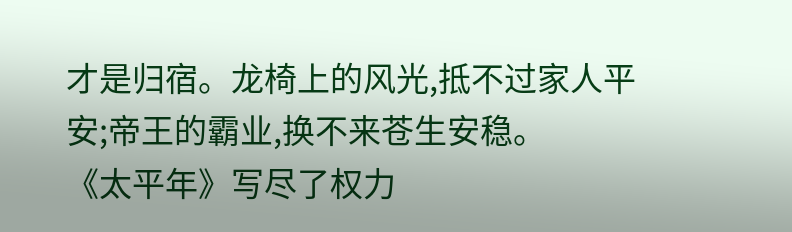才是归宿。龙椅上的风光,抵不过家人平安;帝王的霸业,换不来苍生安稳。
《太平年》写尽了权力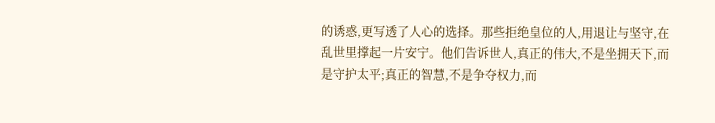的诱惑,更写透了人心的选择。那些拒绝皇位的人,用退让与坚守,在乱世里撑起一片安宁。他们告诉世人,真正的伟大,不是坐拥天下,而是守护太平;真正的智慧,不是争夺权力,而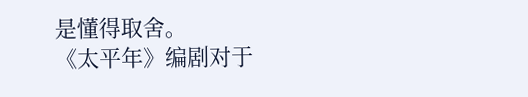是懂得取舍。
《太平年》编剧对于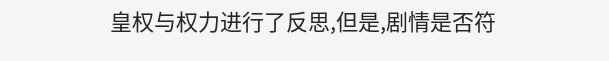皇权与权力进行了反思,但是,剧情是否符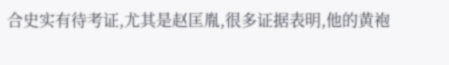合史实有待考证,尤其是赵匡胤,很多证据表明,他的黄袍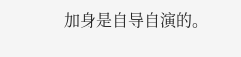加身是自导自演的。